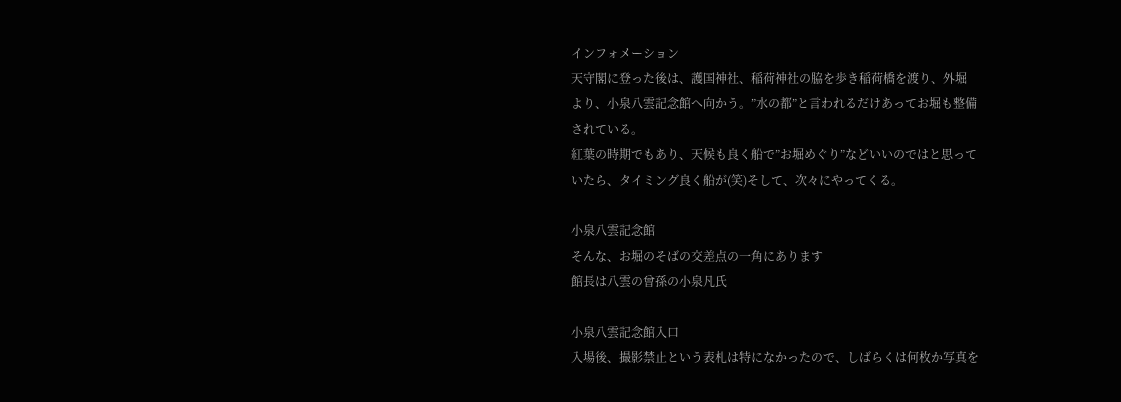インフォメーション
天守閣に登った後は、護国神社、稲荷神社の脇を歩き稲荷橋を渡り、外堀
より、小泉八雲記念館へ向かう。”水の都”と言われるだけあってお堀も整備
されている。
紅葉の時期でもあり、天候も良く船で”お堀めぐり”などいいのではと思って
いたら、タイミング良く船が(笑)そして、次々にやってくる。

小泉八雲記念館
そんな、お堀のそばの交差点の一角にあります
館長は八雲の曾孫の小泉凡氏

小泉八雲記念館入口
入場後、撮影禁止という表札は特になかったので、しばらくは何枚か写真を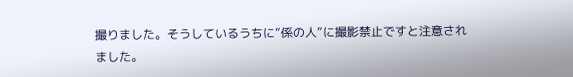撮りました。そうしているうちに”係の人”に撮影禁止ですと注意されました。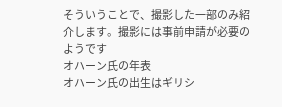そういうことで、撮影した一部のみ紹介します。撮影には事前申請が必要の
ようです
オハーン氏の年表
オハーン氏の出生はギリシ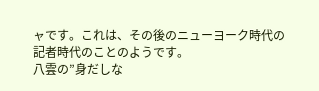ャです。これは、その後のニューヨーク時代の
記者時代のことのようです。
八雲の”身だしな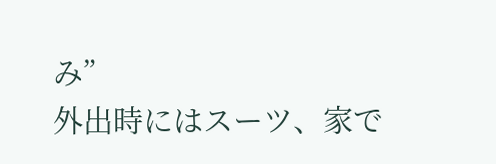み”
外出時にはスーツ、家で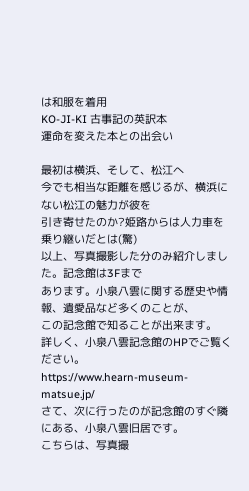は和服を着用
KO-JI-KI 古事記の英訳本
運命を変えた本との出会い

最初は横浜、そして、松江へ
今でも相当な距離を感じるが、横浜にない松江の魅力が彼を
引き寄せたのか?姫路からは人力車を乗り継いだとは(驚)
以上、写真撮影した分のみ紹介しました。記念館は3Fまで
あります。小泉八雲に関する歴史や情報、遺愛品など多くのことが、
この記念館で知ることが出来ます。
詳しく、小泉八雲記念館のHPでご覧ください。
https://www.hearn-museum-matsue.jp/
さて、次に行ったのが記念館のすぐ隣にある、小泉八雲旧居です。
こちらは、写真撮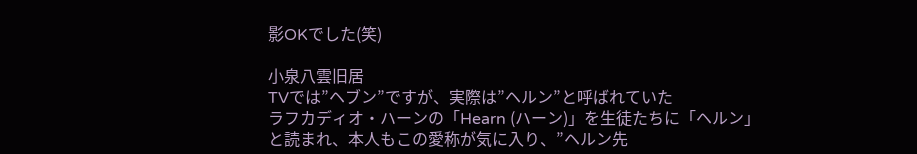影OKでした(笑)

小泉八雲旧居
TVでは”ヘブン”ですが、実際は”ヘルン”と呼ばれていた
ラフカディオ・ハーンの「Hearn (ハーン)」を生徒たちに「ヘルン」
と読まれ、本人もこの愛称が気に入り、”ヘルン先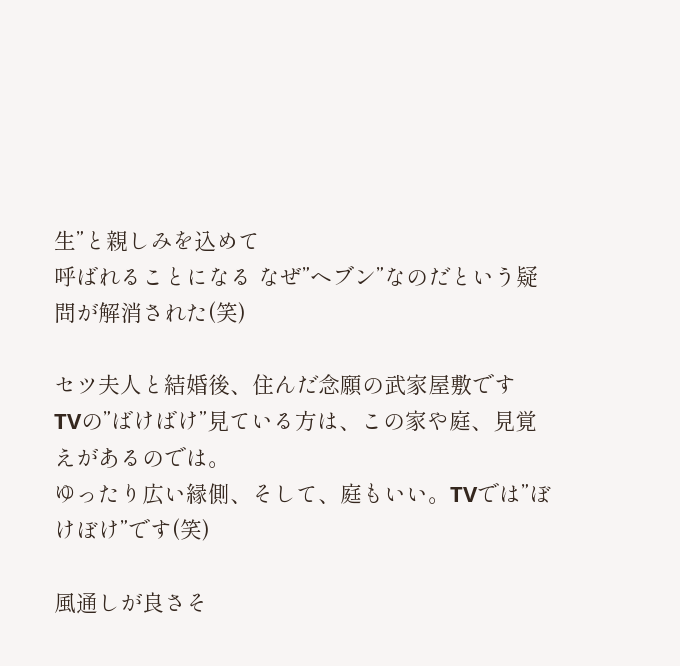生”と親しみを込めて
呼ばれることになる なぜ”ヘブン”なのだという疑問が解消された(笑)

セツ夫人と結婚後、住んだ念願の武家屋敷です
TVの”ばけばけ”見ている方は、この家や庭、見覚えがあるのでは。
ゆったり広い縁側、そして、庭もいい。TVでは”ぼけぼけ”です(笑)

風通しが良さそ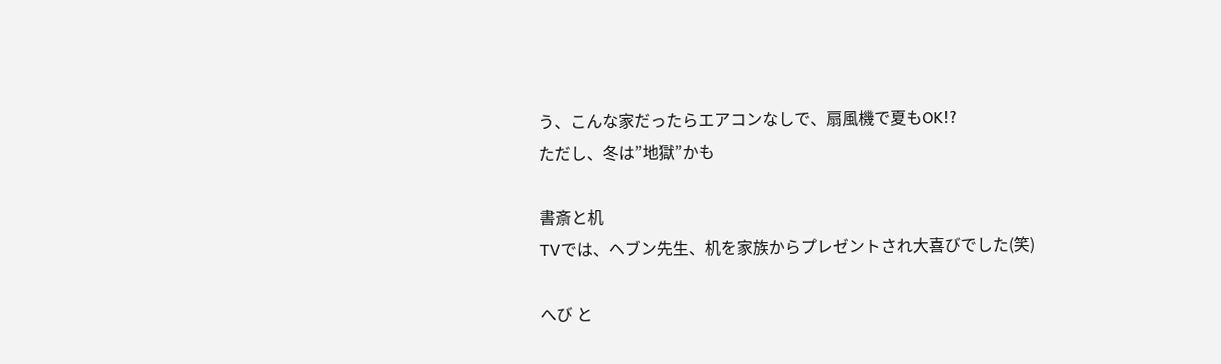う、こんな家だったらエアコンなしで、扇風機で夏もOK!?
ただし、冬は”地獄”かも

書斎と机
TVでは、ヘブン先生、机を家族からプレゼントされ大喜びでした(笑)

へび と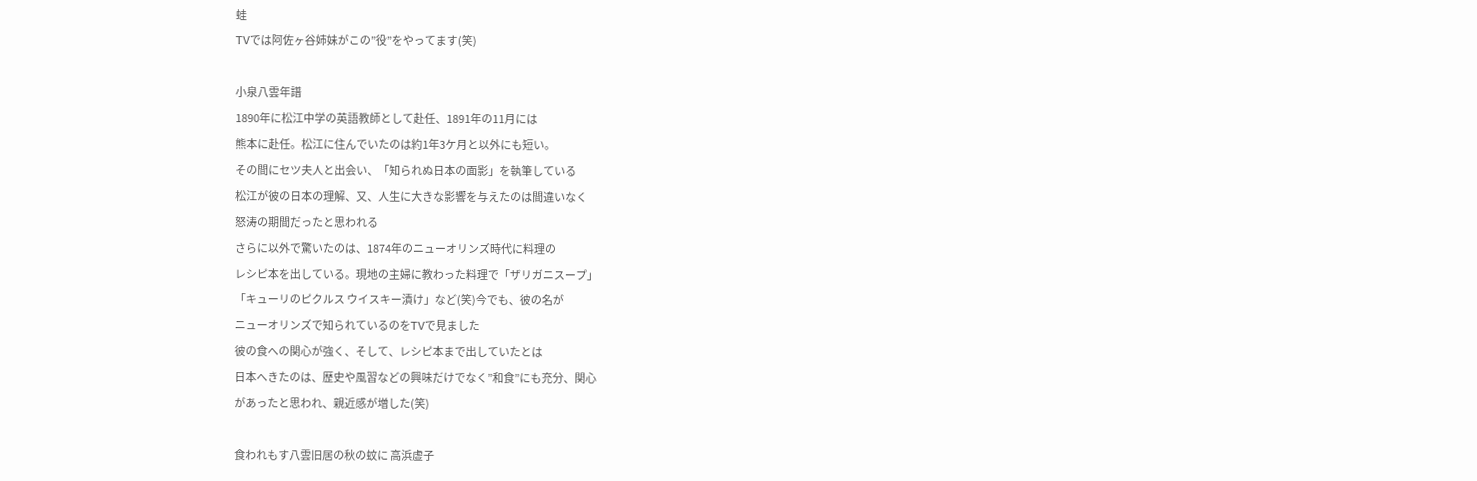蛙
TVでは阿佐ヶ谷姉妹がこの”役”をやってます(笑)

小泉八雲年譜
1890年に松江中学の英語教師として赴任、1891年の11月には
熊本に赴任。松江に住んでいたのは約1年3ケ月と以外にも短い。
その間にセツ夫人と出会い、「知られぬ日本の面影」を執筆している
松江が彼の日本の理解、又、人生に大きな影響を与えたのは間違いなく
怒涛の期間だったと思われる
さらに以外で驚いたのは、1874年のニューオリンズ時代に料理の
レシピ本を出している。現地の主婦に教わった料理で「ザリガニスープ」
「キューリのピクルス ウイスキー漬け」など(笑)今でも、彼の名が
ニューオリンズで知られているのをTVで見ました
彼の食への関心が強く、そして、レシピ本まで出していたとは
日本へきたのは、歴史や風習などの興味だけでなく”和食”にも充分、関心
があったと思われ、親近感が増した(笑)

食われもす八雲旧居の秋の蚊に 高浜虚子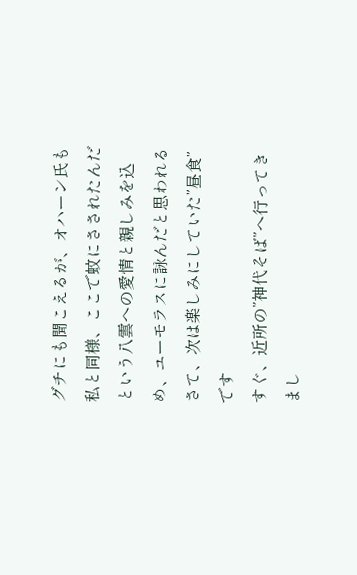グチにも聞こえるが、オハーン氏も私と同様、ここで蚊にさされたんだ
という八雲への愛情と親しみを込め、ユーモラスに詠んだと思われる
さて、次は楽しみにしていた”昼食”です
すぐ、近所の”神代そば”へ行ってきまし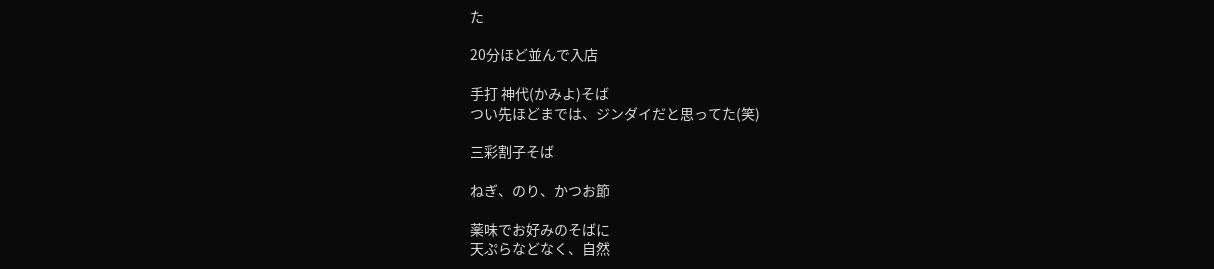た

20分ほど並んで入店

手打 神代(かみよ)そば
つい先ほどまでは、ジンダイだと思ってた(笑)

三彩割子そば

ねぎ、のり、かつお節

薬味でお好みのそばに
天ぷらなどなく、自然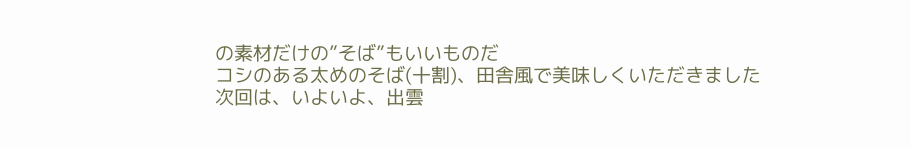の素材だけの”そば”もいいものだ
コシのある太めのそば(十割)、田舎風で美味しくいただきました
次回は、いよいよ、出雲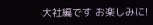大社編です お楽しみに!